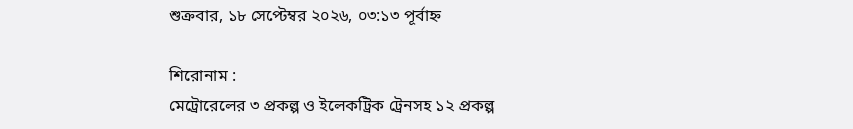শুক্রবার, ১৮ সেপ্টেম্বর ২০২৬, ০৩:১৩ পূর্বাহ্ন

শিরোনাম :
মেট্রোরেলের ৩ প্রকল্প ও ইলেকট্রিক ট্রেনসহ ১২ প্রকল্প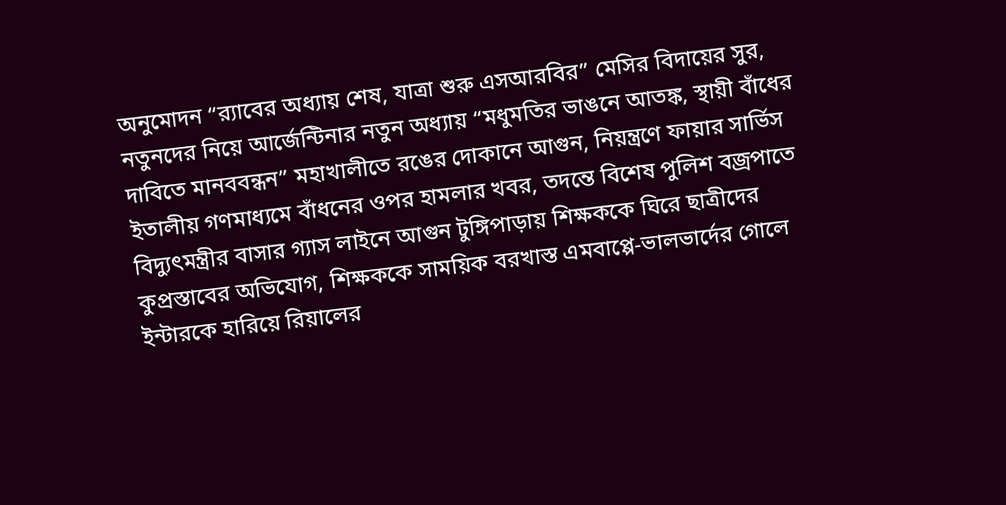অনুমোদন “র‍্যাবের অধ্যায় শেষ, যাত্রা শুরু এসআরবির” মেসির বিদায়ের সুর, নতুনদের নিয়ে আর্জেন্টিনার নতুন অধ্যায় “মধুমতির ভাঙনে আতঙ্ক, স্থায়ী বাঁধের দাবিতে মানববন্ধন” মহাখালীতে রঙের দোকানে আগুন, নিয়ন্ত্রণে ফায়ার সার্ভিস ইতালীয় গণমাধ্যমে বাঁধনের ওপর হামলার খবর, তদন্তে বিশেষ পুলিশ বজ্রপাতে বিদ্যুৎমন্ত্রীর বাসার গ্যাস লাইনে আগুন টুঙ্গিপাড়ায় শিক্ষককে ঘিরে ছাত্রীদের কুপ্রস্তাবের অভিযোগ, শিক্ষককে সাময়িক বরখাস্ত এমবাপ্পে-ভালভার্দের গোলে ইন্টারকে হারিয়ে রিয়ালের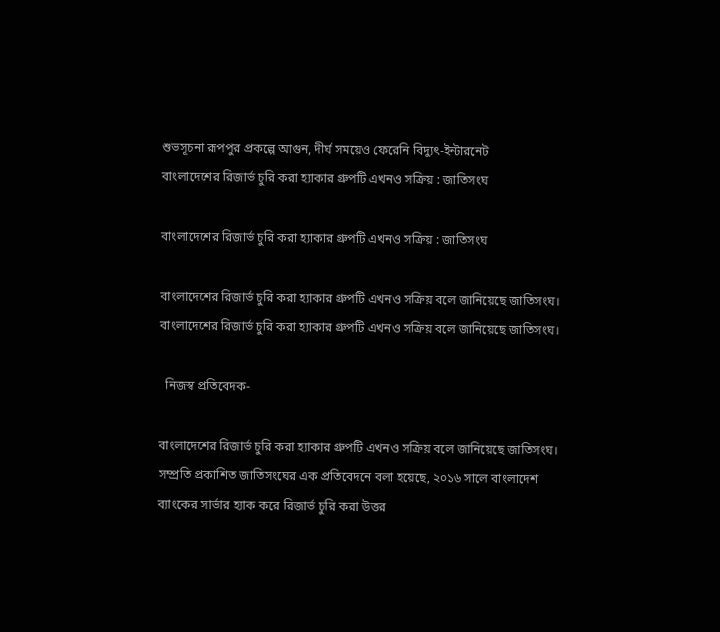শুভসূচনা রূপপুর প্রকল্পে আগুন, দীর্ঘ সময়েও ফেরেনি বিদ্যুৎ-ইন্টারনেট
বাংলাদেশের রিজার্ভ চুরি করা হ্যাকার গ্রুপটি এখনও সক্রিয় : জাতিসংঘ

বাংলাদেশের রিজার্ভ চুরি করা হ্যাকার গ্রুপটি এখনও সক্রিয় : জাতিসংঘ

বাংলাদেশের রিজার্ভ চুরি করা হ্যাকার গ্রুপটি এখনও সক্রিয় বলে জানিয়েছে জাতিসংঘ।
বাংলাদেশের রিজার্ভ চুরি করা হ্যাকার গ্রুপটি এখনও সক্রিয় বলে জানিয়েছে জাতিসংঘ।

  নিজস্ব প্রতিবেদক-

বাংলাদেশের রিজার্ভ চুরি করা হ্যাকার গ্রুপটি এখনও সক্রিয় বলে জানিয়েছে জাতিসংঘ। সম্প্রতি প্রকাশিত জাতিসংঘের এক প্রতিবেদনে বলা হয়েছে, ২০১৬ সালে বাংলাদেশ ব্যাংকের সার্ভার হ্যাক করে রিজার্ভ চুরি করা উত্তর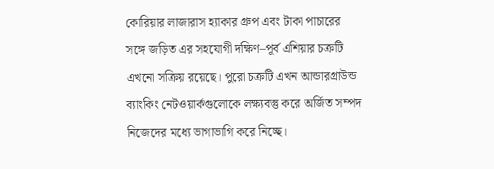কোরিয়ার লাজারাস হ্যাকার গ্রুপ এবং টাকা পাচারের সঙ্গে জড়িত এর সহযোগী দক্ষিণ–পূর্ব এশিয়ার চক্রটি এখনো সক্রিয় রয়েছে। পুরো চক্রটি এখন আন্ডারগ্রাউন্ড ব্যাংকিং নেটওয়ার্কগুলোকে লক্ষ্যবস্তু করে অর্জিত সম্পদ নিজেদের মধ্যে ভাগাভাগি করে নিচ্ছে।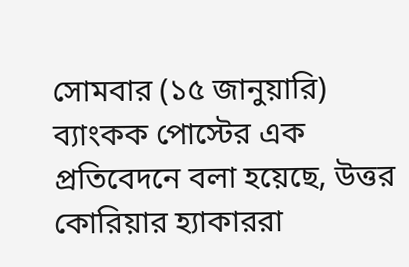সোমবার (১৫ জানুয়ারি) ব্যাংকক পোস্টের এক প্রতিবেদনে বলা হয়েছে, উত্তর কোরিয়ার হ্যাকাররা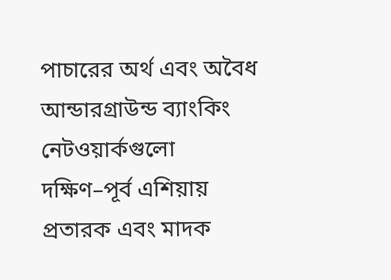পাচারের অর্থ এবং অবৈধ আন্ডারগ্রাউন্ড ব্যাংকিং নেটওয়ার্কগুলো দক্ষিণ–পূর্ব এশিয়ায় প্রতারক এবং মাদক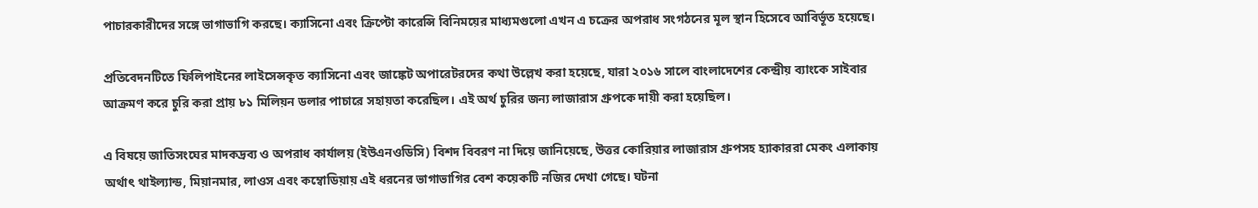পাচারকারীদের সঙ্গে ভাগাভাগি করছে। ক্যাসিনো এবং ক্রিপ্টো কারেন্সি বিনিময়ের মাধ্যমগুলো এখন এ চক্রের অপরাধ সংগঠনের মূল স্থান হিসেবে আবির্ভূত হয়েছে।

প্রতিবেদনটিতে ফিলিপাইনের লাইসেন্সকৃত ক্যাসিনো এবং জাঙ্কেট অপারেটরদের কথা উল্লেখ করা হয়েছে, যারা ২০১৬ সালে বাংলাদেশের কেন্দ্রীয় ব্যাংকে সাইবার আক্রমণ করে চুরি করা প্রায় ৮১ মিলিয়ন ডলার পাচারে সহায়তা করেছিল। এই অর্থ চুরির জন্য লাজারাস গ্রুপকে দায়ী করা হয়েছিল।

এ বিষয়ে জাতিসংঘের মাদকদ্রব্য ও অপরাধ কার্যালয় (ইউএনওডিসি) বিশদ বিবরণ না দিয়ে জানিয়েছে, উত্তর কোরিয়ার লাজারাস গ্রুপসহ হ্যাকাররা মেকং এলাকায় অর্থাৎ থাইল্যান্ড, মিয়ানমার, লাওস এবং কম্বোডিয়ায় এই ধরনের ভাগাভাগির বেশ কয়েকটি নজির দেখা গেছে। ঘটনা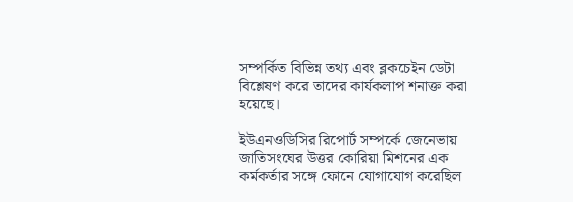সম্পর্কিত বিভিন্ন তথ্য এবং ব্লকচেইন ডেটা বিশ্লেষণ করে তাদের কার্যকলাপ শনাক্ত করা হয়েছে।

ইউএনওডিসির রিপোর্ট সম্পর্কে জেনেভায় জাতিসংঘের উত্তর কোরিয়া মিশনের এক কর্মকর্তার সঙ্গে ফোনে যোগাযোগ করেছিল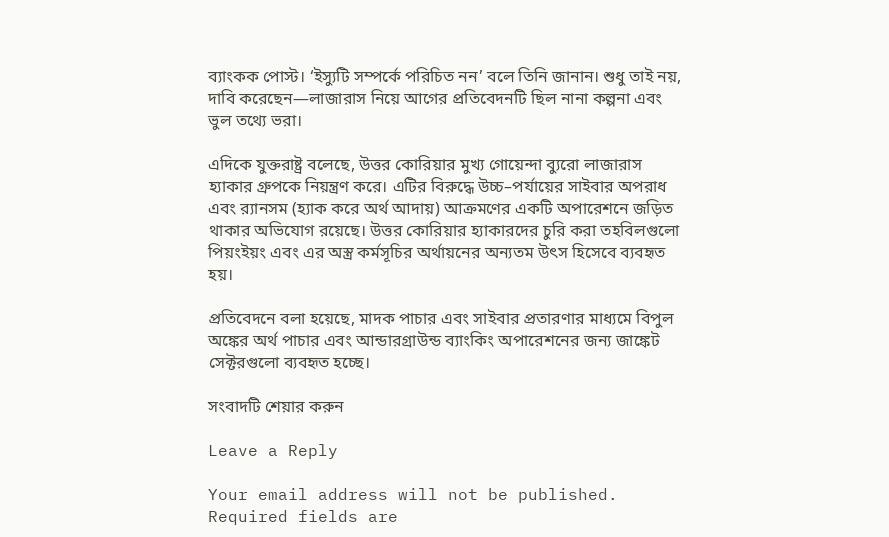ব্যাংকক পোস্ট। ‘ইস্যুটি সম্পর্কে পরিচিত নন’ বলে তিনি জানান। শুধু তাই নয়, দাবি করেছেন—লাজারাস নিয়ে আগের প্রতিবেদনটি ছিল নানা কল্পনা এবং ভুল তথ্যে ভরা।

এদিকে যুক্তরাষ্ট্র বলেছে, উত্তর কোরিয়ার মুখ্য গোয়েন্দা ব্যুরো লাজারাস হ্যাকার গ্রুপকে নিয়ন্ত্রণ করে। এটির বিরুদ্ধে উচ্চ–পর্যায়ের সাইবার অপরাধ এবং র‍্যানসম (হ্যাক করে অর্থ আদায়) আক্রমণের একটি অপারেশনে জড়িত থাকার অভিযোগ রয়েছে। উত্তর কোরিয়ার হ্যাকারদের চুরি করা তহবিলগুলো পিয়ংইয়ং এবং এর অস্ত্র কর্মসূচির অর্থায়নের অন্যতম উৎস হিসেবে ব্যবহৃত হয়।

প্রতিবেদনে বলা হয়েছে, মাদক পাচার এবং সাইবার প্রতারণার মাধ্যমে বিপুল অঙ্কের অর্থ পাচার এবং আন্ডারগ্রাউন্ড ব্যাংকিং অপারেশনের জন্য জাঙ্কেট সেক্টরগুলো ব্যবহৃত হচ্ছে।

সংবাদটি শেয়ার করুন

Leave a Reply

Your email address will not be published. Required fields are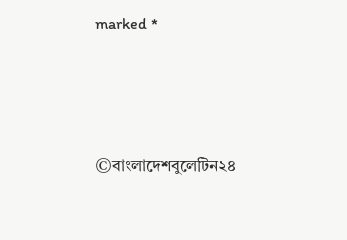marked *




©বাংলাদেশবুলেটিন২৪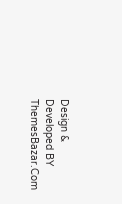Design & Developed BY ThemesBazar.Com